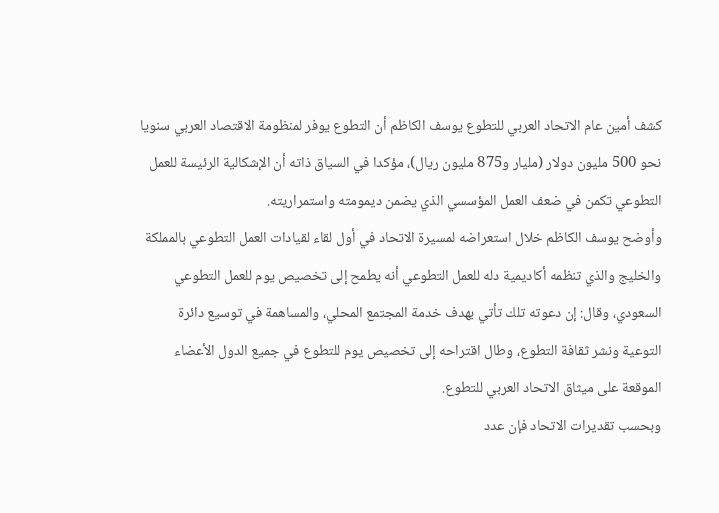كشف أمين عام الاتحاد العربي للتطوع يوسف الكاظم أن التطوع يوفر لمنظومة الاقتصاد العربي سنويا نحو 500 مليون دولار (مليار و875 مليون ريال)، مؤكدا في السياق ذاته أن الإشكالية الرئيسة للعمل التطوعي تكمن في ضعف العمل المؤسسي الذي يضمن ديمومته واستمراريته.
وأوضح يوسف الكاظم خلال استعراضه لمسيرة الاتحاد في أول لقاء لقيادات العمل التطوعي بالمملكة والخليج والذي تنظمه أكاديمية دله للعمل التطوعي أنه يطمح إلى تخصيص يوم للعمل التطوعي السعودي، وقال: إن دعوته تلك تأتي بهدف خدمة المجتمع المحلي، والمساهمة في توسيع دائرة التوعية ونشر ثقافة التطوع، وطال اقتراحه إلى تخصيص يوم للتطوع في جميع الدول الأعضاء الموقعة على ميثاق الاتحاد العربي للتطوع.
وبحسب تقديرات الاتحاد فإن عدد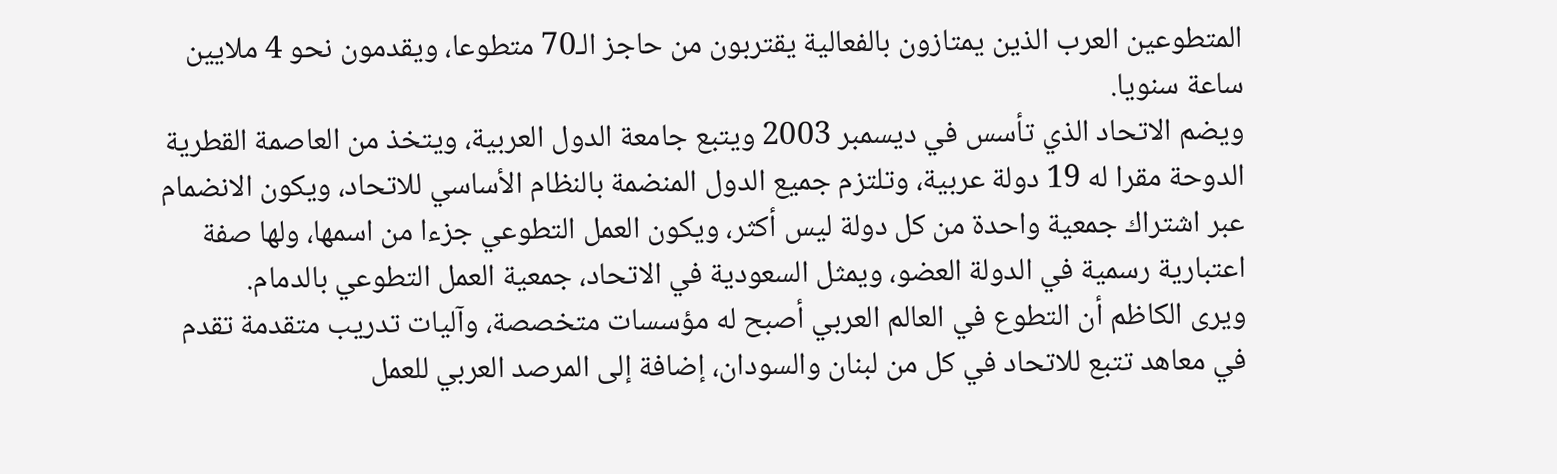المتطوعين العرب الذين يمتازون بالفعالية يقتربون من حاجز الـ70 متطوعا، ويقدمون نحو 4 ملايين ساعة سنويا.
ويضم الاتحاد الذي تأسس في ديسمبر 2003 ويتبع جامعة الدول العربية، ويتخذ من العاصمة القطرية الدوحة مقرا له 19 دولة عربية، وتلتزم جميع الدول المنضمة بالنظام الأساسي للاتحاد، ويكون الانضمام عبر اشتراك جمعية واحدة من كل دولة ليس أكثر، ويكون العمل التطوعي جزءا من اسمها، ولها صفة اعتبارية رسمية في الدولة العضو، ويمثل السعودية في الاتحاد، جمعية العمل التطوعي بالدمام.
ويرى الكاظم أن التطوع في العالم العربي أصبح له مؤسسات متخصصة، وآليات تدريب متقدمة تقدم في معاهد تتبع للاتحاد في كل من لبنان والسودان، إضافة إلى المرصد العربي للعمل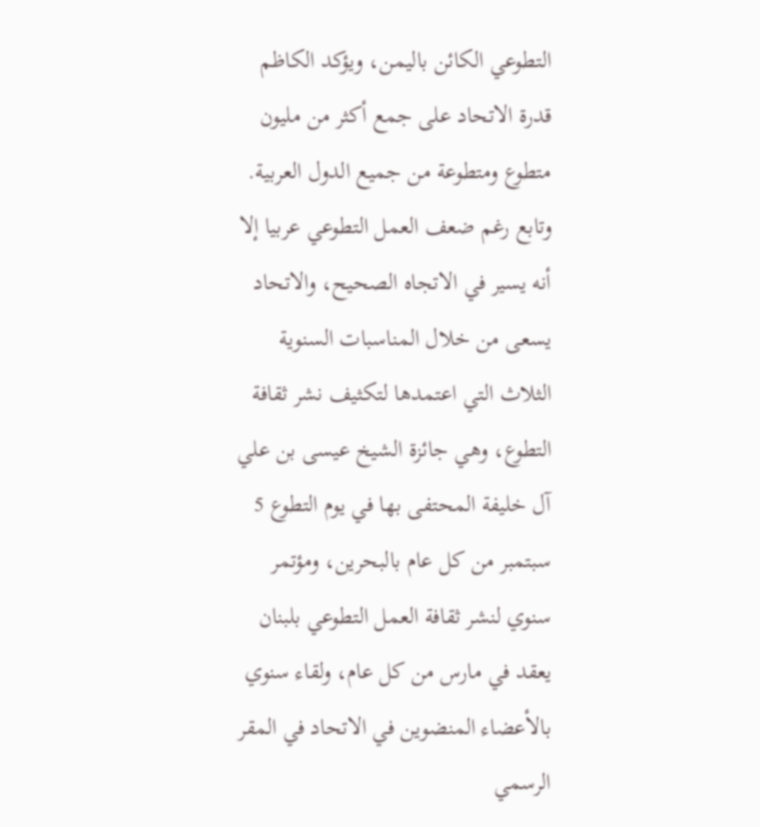التطوعي الكائن باليمن، ويؤكد الكاظم قدرة الاتحاد على جمع أكثر من مليون متطوع ومتطوعة من جميع الدول العربية.
وتابع رغم ضعف العمل التطوعي عربيا إلا أنه يسير في الاتجاه الصحيح، والاتحاد يسعى من خلال المناسبات السنوية الثلاث التي اعتمدها لتكثيف نشر ثقافة التطوع، وهي جائزة الشيخ عيسى بن علي آل خليفة المحتفى بها في يوم التطوع 5 سبتمبر من كل عام بالبحرين، ومؤتمر سنوي لنشر ثقافة العمل التطوعي بلبنان يعقد في مارس من كل عام، ولقاء سنوي بالأعضاء المنضوين في الاتحاد في المقر الرسمي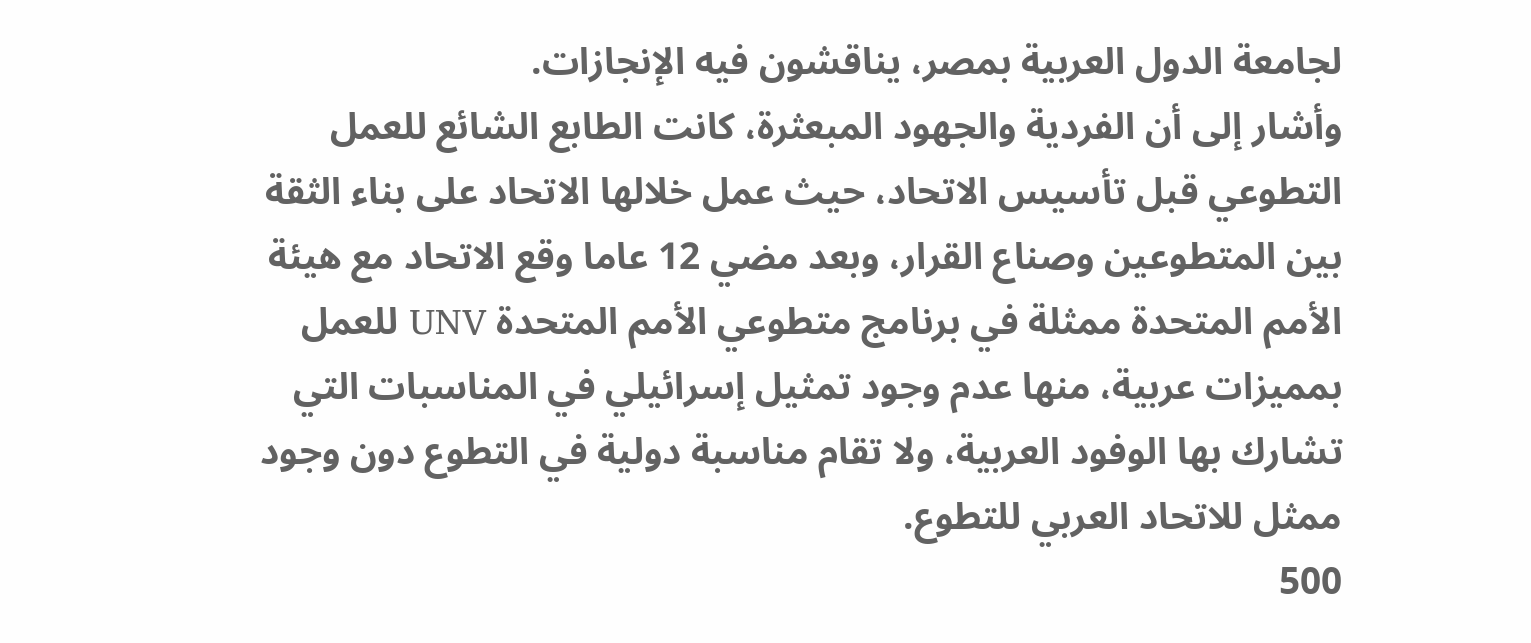لجامعة الدول العربية بمصر، يناقشون فيه الإنجازات.
وأشار إلى أن الفردية والجهود المبعثرة، كانت الطابع الشائع للعمل التطوعي قبل تأسيس الاتحاد، حيث عمل خلالها الاتحاد على بناء الثقة بين المتطوعين وصناع القرار، وبعد مضي 12 عاما وقع الاتحاد مع هيئة الأمم المتحدة ممثلة في برنامج متطوعي الأمم المتحدة UNV للعمل بمميزات عربية، منها عدم وجود تمثيل إسرائيلي في المناسبات التي تشارك بها الوفود العربية، ولا تقام مناسبة دولية في التطوع دون وجود ممثل للاتحاد العربي للتطوع.
500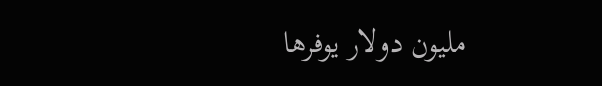مليون دولار يوفرها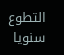التطوع سنويا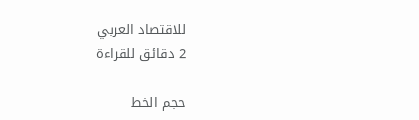للاقتصاد العربي
2 دقائق للقراءة

حجم الخط